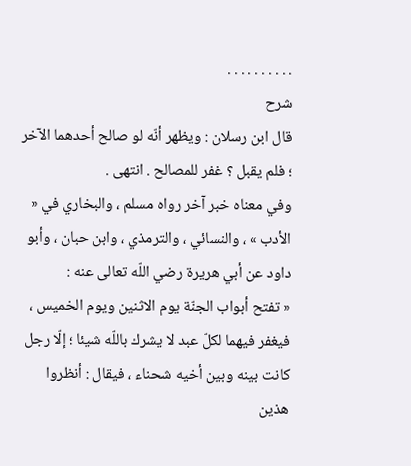. . . . . . . . . .
شرح
قال ابن رسلان : ويظهر أنّه لو صالح أحدهما الآخر ؛ فلم يقبل ؟ غفر للمصالح . انتهى .
وفي معناه خبر آخر رواه مسلم ، والبخاري في « الأدب » ، والنسائي ، والترمذي ، وابن حبان ، وأبو داود عن أبي هريرة رضي اللّه تعالى عنه :
« تفتح أبواب الجنّة يوم الاثنين ويوم الخميس ، فيغفر فيهما لكلّ عبد لا يشرك باللّه شيئا ؛ إلّا رجل كانت بينه وبين أخيه شحناء ، فيقال : أنظروا هذين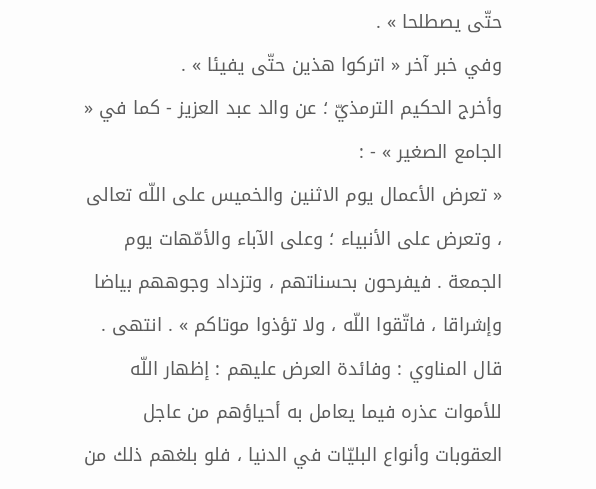حتّى يصطلحا » .
وفي خبر آخر « اتركوا هذين حتّى يفيئا » .
وأخرج الحكيم الترمذيّ ؛ عن والد عبد العزيز - كما في « الجامع الصغير » - :
« تعرض الأعمال يوم الاثنين والخميس على اللّه تعالى ، وتعرض على الأنبياء ؛ وعلى الآباء والأمّهات يوم الجمعة . فيفرحون بحسناتهم ، وتزداد وجوههم بياضا وإشراقا ، فاتّقوا اللّه ، ولا تؤذوا موتاكم » . انتهى .
قال المناوي : وفائدة العرض عليهم : إظهار اللّه للأموات عذره فيما يعامل به أحياؤهم من عاجل العقوبات وأنواع البليّات في الدنيا ، فلو بلغهم ذلك من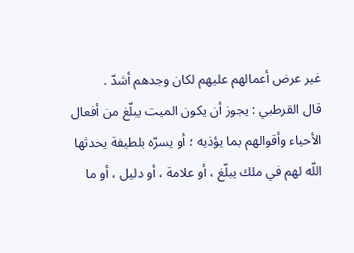غير عرض أعمالهم عليهم لكان وجدهم أشدّ .
قال القرطبي : يجوز أن يكون الميت يبلّغ من أفعال الأحياء وأقوالهم بما يؤذيه ؛ أو يسرّه بلطيفة يحدثها اللّه لهم في ملك يبلّغ ، أو علامة ، أو دليل ، أو ما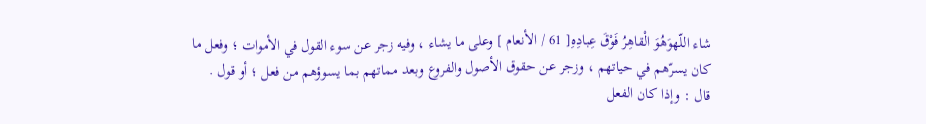شاء اللّهوَهُوَ الْقاهِرُ فَوْقَ عِبادِهِ[ 61 / الأنعام ] وعلى ما يشاء ، وفيه زجر عن سوء القول في الأموات ؛ وفعل ما كان يسرّهم في حياتهم ، وزجر عن حقوق الأصول والفروع وبعد مماتهم بما يسوؤهم من فعل ؛ أو قول .
قال : وإذا كان الفعل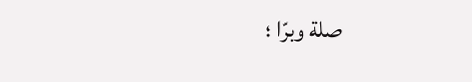صلة وبرّا ؛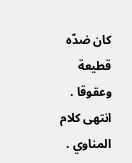كان ضدّه قطيعة وعقوقا . انتهى كلام المناوي .